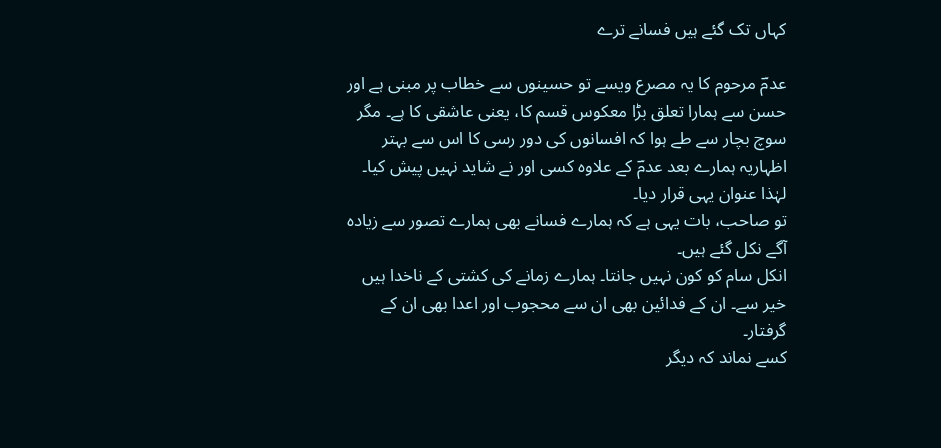کہاں تک گئے ہیں فسانے ترے

عدمؔ مرحوم کا یہ مصرع ویسے تو حسینوں سے خطاب پر مبنی ہے اور حسن سے ہمارا تعلق بڑا معکوس قسم کا، یعنی عاشقی کا ہے۔ مگر سوچ بچار سے طے ہوا کہ افسانوں کی دور رسی کا اس سے بہتر اظہاریہ ہمارے بعد عدمؔ کے علاوہ کسی اور نے شاید نہیں پیش کیا۔ لہٰذا عنوان یہی قرار دیا۔
تو صاحب، بات یہی ہے کہ ہمارے فسانے بھی ہمارے تصور سے زیادہ آگے نکل گئے ہیں۔
انکل سام کو کون نہیں جانتا۔ ہمارے زمانے کی کشتی کے ناخدا ہیں خیر سے۔ ان کے فدائین بھی ان سے محجوب اور اعدا بھی ان کے گرفتار۔
کسے نماند کہ دیگر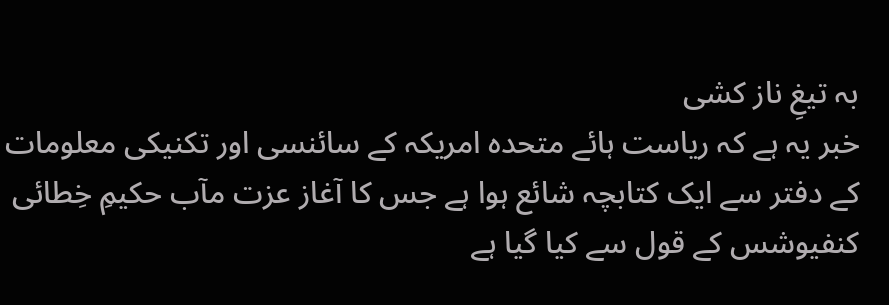بہ تیغِ ناز کشی
خبر یہ ہے کہ ریاست ہائے متحدہ امریکہ کے سائنسی اور تکنیکی معلومات کے دفتر سے ایک کتابچہ شائع ہوا ہے جس کا آغاز عزت مآب حکیمِ خِطائی کنفیوشس کے قول سے کیا گیا ہے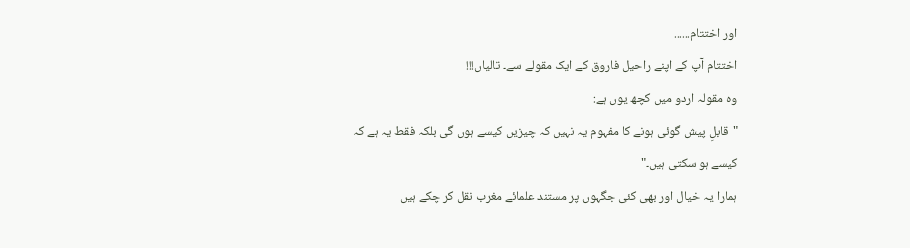اور اختتام......
اختتام آپ کے اپنے راحیل فاروق کے ایک مقولے سے۔ تالیاں!!!
وہ مقولہ اردو میں کچھ یوں ہے:
"قابلِ پیش گوئی ہونے کا مفہوم یہ نہیں کہ چیزیں کیسے ہوں گی بلکہ فقط یہ ہے کہ کیسے ہو سکتی ہیں۔"
ہمارا یہ خیال اور بھی کئی جگہوں پر مستند علمائے مغرب نقل کر چکے ہیں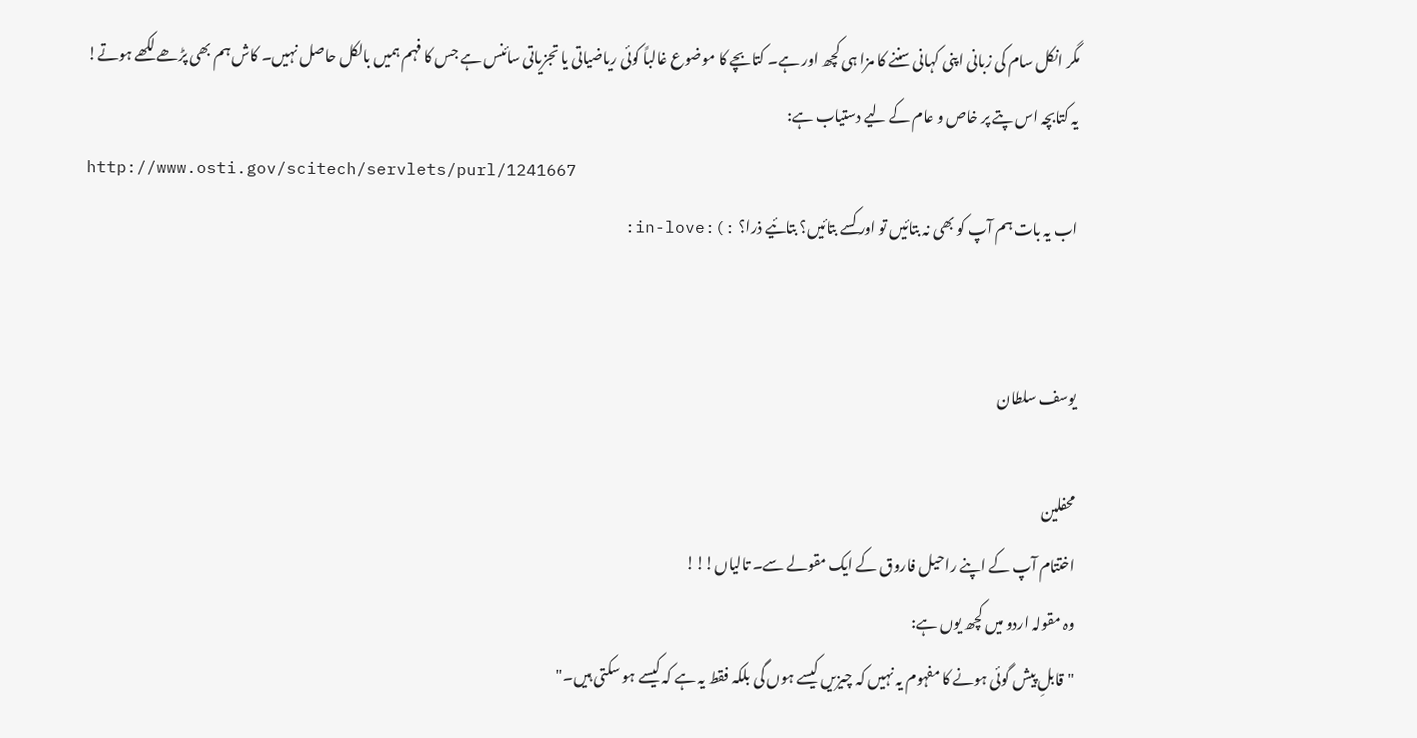مگر انکل سام کی زبانی اپنی کہانی سننے کا مزا ہی کچھ اور ہے۔ کتابچے کا موضوع غالباً کوئی ریاضیاتی یا تجزیاتی سائنس ہے جس کا فہم ہمیں بالکل حاصل نہیں۔ کاش ہم بھی پڑھے لکھے ہوتے!
یہ کتابچہ اس پتے پر خاص و عام کے لیے دستیاب ہے:
http://www.osti.gov/scitech/servlets/purl/1241667
اب یہ بات ہم آپ کو بھی نہ بتائیں تو اور کسے بتائیں؟ بتائیے ذرا؟ :):in-love:


یوسف سلطان

محفلین
اختتام آپ کے اپنے راحیل فاروق کے ایک مقولے سے۔ تالیاں!!!
وہ مقولہ اردو میں کچھ یوں ہے:
"قابلِ پیش گوئی ہونے کا مفہوم یہ نہیں کہ چیزیں کیسے ہوں گی بلکہ فقط یہ ہے کہ کیسے ہو سکتی ہیں۔"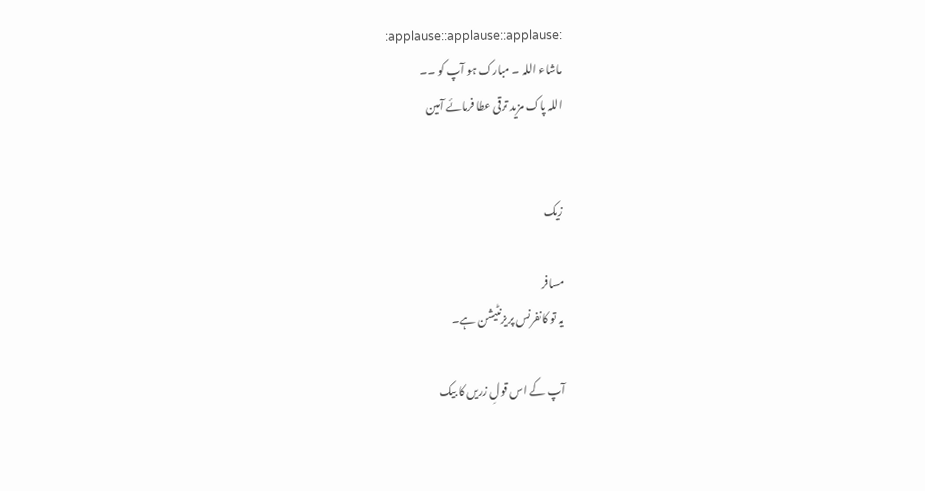:applause::applause::applause:
ماشاء اللہ ۔ مبارک ہو آپ کو ۔۔
اللہ پاک مزید ترقی عطا فرمائے آمین


زیک

مسافر
یہ تو کانفرنس پریزنٹیشن ہے۔

آپ کے اس قولِ زریں کا بیک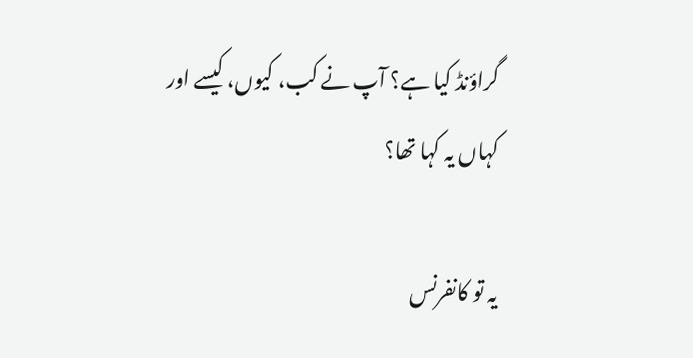گراؤنڈ کیا ہے؟ آپ نے کب، کیوں، کیسے اور کہاں یہ کہا تھا؟

یہ تو کانفرنس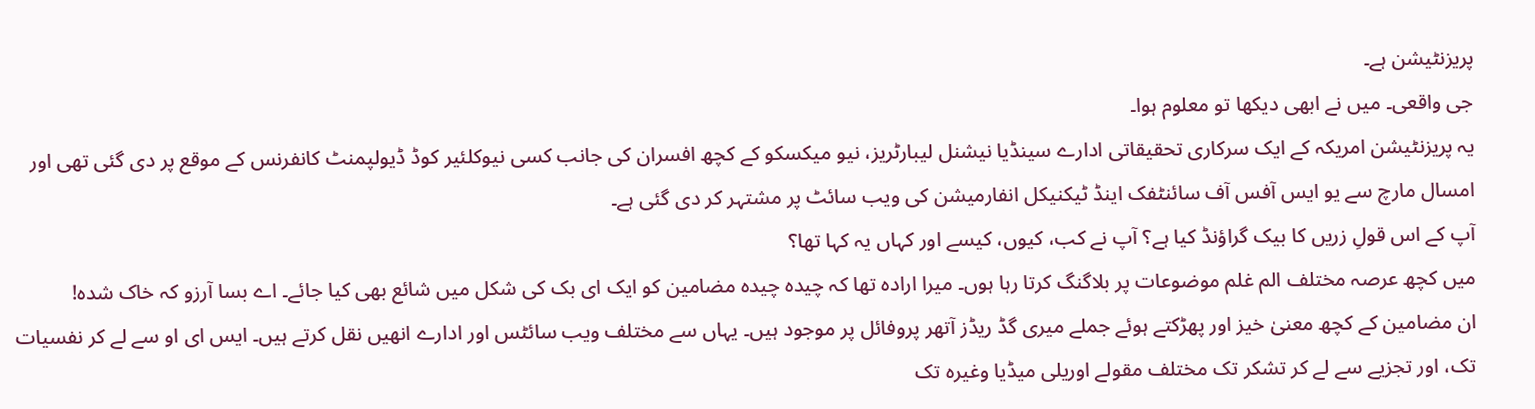پریزنٹیشن ہے۔
جی واقعی۔ میں نے ابھی دیکھا تو معلوم ہوا۔
یہ پریزنٹیشن امریکہ کے ایک سرکاری تحقیقاتی ادارے سینڈیا نیشنل لیبارٹریز، نیو میکسکو کے کچھ افسران کی جانب کسی نیوکلئیر کوڈ ڈیولپمنٹ کانفرنس کے موقع پر دی گئی تھی اور امسال مارچ سے یو ایس آفس آف سائنٹفک اینڈ ٹیکنیکل انفارمیشن کی ویب سائٹ پر مشتہر کر دی گئی ہے۔
آپ کے اس قولِ زریں کا بیک گراؤنڈ کیا ہے؟ آپ نے کب، کیوں، کیسے اور کہاں یہ کہا تھا؟
میں کچھ عرصہ مختلف الم غلم موضوعات پر بلاگنگ کرتا رہا ہوں۔ میرا ارادہ تھا کہ چیدہ چیدہ مضامین کو ایک ای بک کی شکل میں شائع بھی کیا جائے۔ اے بسا آرزو کہ خاک شدہ!
ان مضامین کے کچھ معنیٰ خیز اور پھڑکتے ہوئے جملے میری گڈ ریڈز آتھر پروفائل پر موجود ہیں۔ یہاں سے مختلف ویب سائٹس اور ادارے انھیں نقل کرتے ہیں۔ ایس ای او سے لے کر نفسیات تک، اور تجزیے سے لے کر تشکر تک مختلف مقولے اوریلی میڈیا وغیرہ تک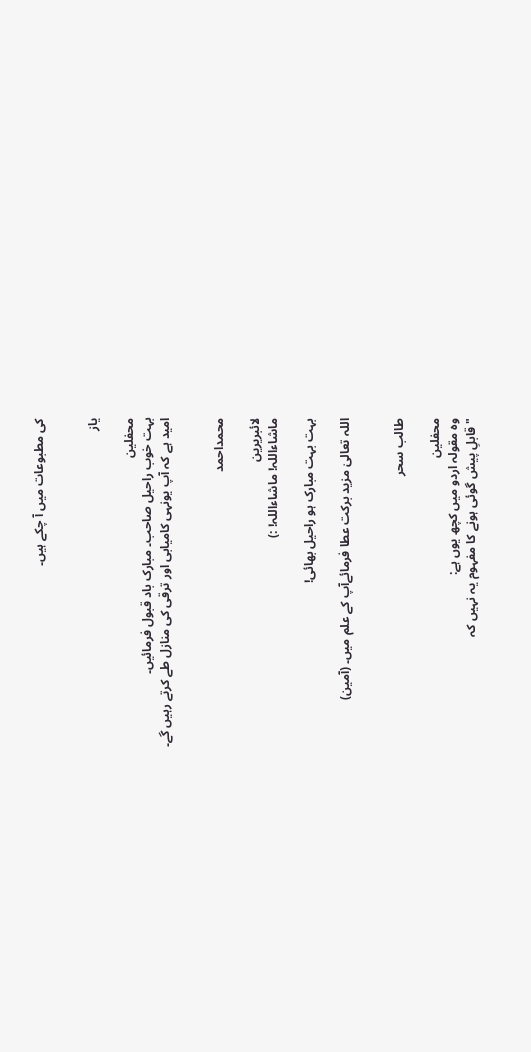کی مطبوعات میں آ چکے ہیں۔


یاز

محفلین
بہت خوب راحیل صاحب۔ مبارک باد قبول فرمائیں۔
امید ہے کہ آپ یونہی کامیابی اور ترقی کی منازل طے کرتے رہیں گے۔


محمداحمد

لائبریرین
ماشاءاللہ! ماشاءاللہ! :)

بہت بہت مبارک ہو راحیل بھائی!

اللہ تعالیٰ مزید برکت عطا فرمائےآپ کے علم میں۔ (آمین)


طالب سحر

محفلین
وہ مقولہ اردو میں کچھ یوں ہے:
"قابلِ پیش گوئی ہونے کا مفہوم یہ نہیں کہ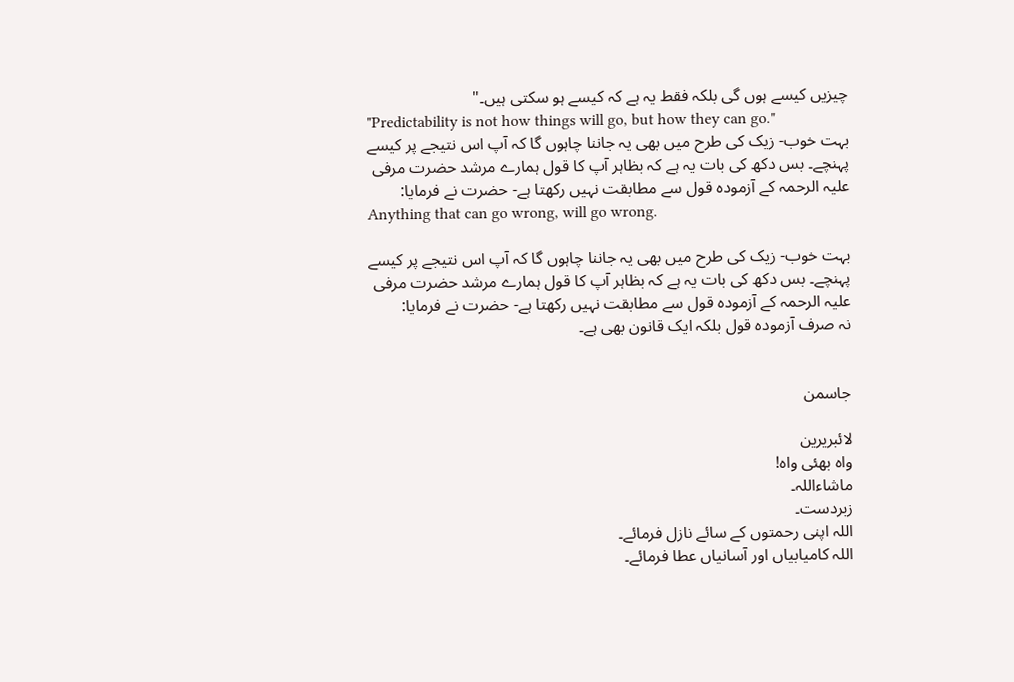چیزیں کیسے ہوں گی بلکہ فقط یہ ہے کہ کیسے ہو سکتی ہیں۔"
"Predictability is not how things will go, but how they can go."
بہت خوب- زیک کی طرح میں بھی یہ جاننا چاہوں گا کہ آپ اس نتیجے پر کیسے پہنچے۔ بس دکھ کی بات یہ ہے کہ بظاہر آپ کا قول ہمارے مرشد حضرت مرفی علیہ الرحمہ کے آزمودہ قول سے مطابقت نہیں رکھتا ہے- حضرت نے فرمایا:
Anything that can go wrong, will go wrong.

بہت خوب- زیک کی طرح میں بھی یہ جاننا چاہوں گا کہ آپ اس نتیجے پر کیسے پہنچے۔ بس دکھ کی بات یہ ہے کہ بظاہر آپ کا قول ہمارے مرشد حضرت مرفی علیہ الرحمہ کے آزمودہ قول سے مطابقت نہیں رکھتا ہے- حضرت نے فرمایا:
نہ صرف آزمودہ قول بلکہ ایک قانون بھی ہے۔


جاسمن

لائبریرین
واہ بھئی واہ!
ماشاءاللہ۔
زبردست۔
اللہ اپنی رحمتوں کے سائے نازل فرمائے۔
اللہ کامیابیاں اور آسانیاں عطا فرمائے۔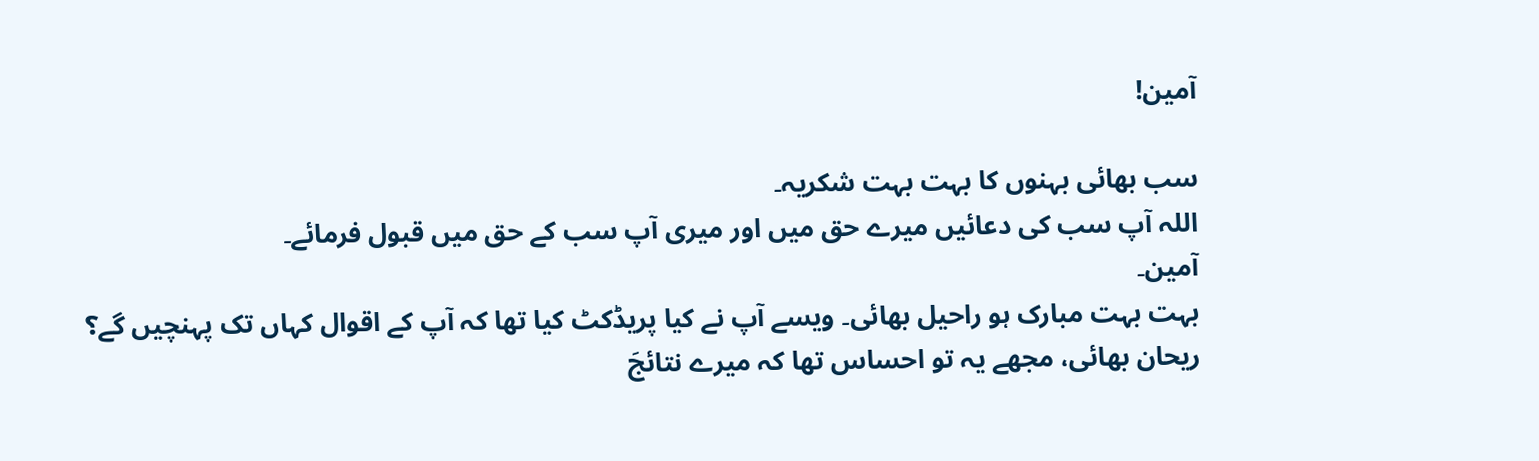آمین!

سب بھائی بہنوں کا بہت بہت شکریہ۔
اللہ آپ سب کی دعائیں میرے حق میں اور میری آپ سب کے حق میں قبول فرمائے۔
آمین۔
بہت بہت مبارک ہو راحیل بھائی۔ ویسے آپ نے کیا پریڈکٹ کیا تھا کہ آپ کے اقوال کہاں تک پہنچیں گے؟
ریحان بھائی، مجھے یہ تو احساس تھا کہ میرے نتائجَ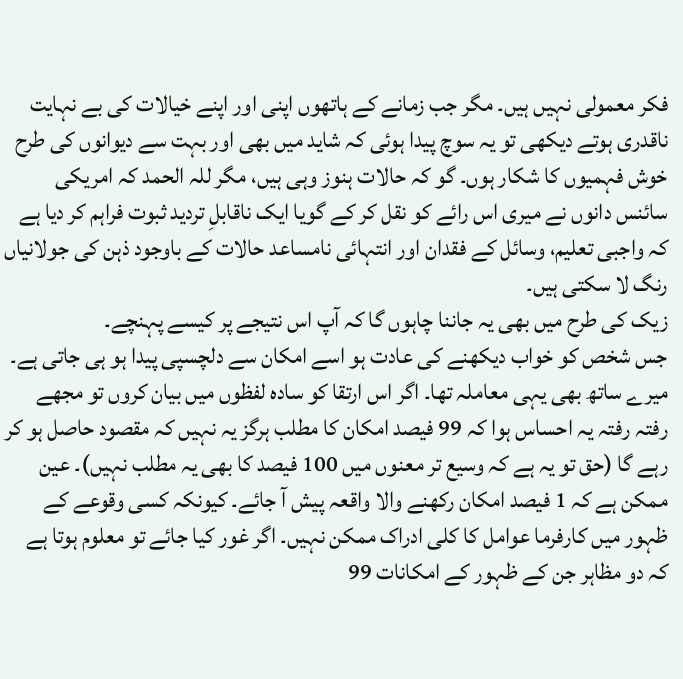فکر معمولی نہیں ہیں۔ مگر جب زمانے کے ہاتھوں اپنی اور اپنے خیالات کی بے نہایت ناقدری ہوتے دیکھی تو یہ سوچ پیدا ہوئی کہ شاید میں بھی اور بہت سے دیوانوں کی طرح خوش فہمیوں کا شکار ہوں۔ گو کہ حالات ہنوز وہی ہیں، مگر للہ الحمد کہ امریکی سائنس دانوں نے میری اس رائے کو نقل کر کے گویا ایک ناقابلِ تردید ثبوت فراہم کر دیا ہے کہ واجبی تعلیم، وسائل کے فقدان اور انتہائی نامساعد حالات کے باوجود ذہن کی جولانیاں رنگ لا سکتی ہیں۔
زیک کی طرح میں بھی یہ جاننا چاہوں گا کہ آپ اس نتیجے پر کیسے پہنچے۔
جس شخص کو خواب دیکھنے کی عادت ہو اسے امکان سے دلچسپی پیدا ہو ہی جاتی ہے۔
میرے ساتھ بھی یہی معاملہ تھا۔ اگر اس ارتقا کو سادہ لفظوں میں بیان کروں تو مجھے رفتہ رفتہ یہ احساس ہوا کہ 99 فیصد امکان کا مطلب ہرگز یہ نہیں کہ مقصود حاصل ہو کر رہے گا (حق تو یہ ہے کہ وسیع تر معنوں میں 100 فیصد کا بھی یہ مطلب نہیں)۔ عین ممکن ہے کہ 1 فیصد امکان رکھنے والا واقعہ پیش آ جائے۔ کیونکہ کسی وقوعے کے ظہور میں کارفرما عوامل کا کلی ادراک ممکن نہیں۔ اگر غور کیا جائے تو معلوم ہوتا ہے کہ دو مظاہر جن کے ظہور کے امکانات 99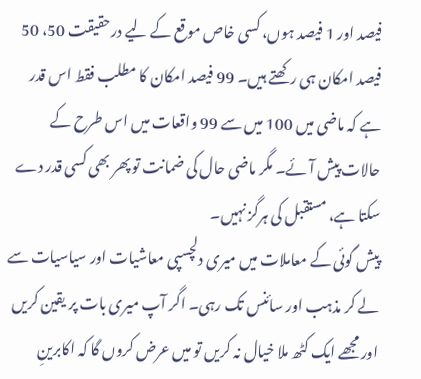فیصد اور 1 فیصد ہوں، کسی خاص موقع کے لیے درحقیقت 50، 50 فیصد امکان ہی رکھتے ہیں۔ 99 فیصد امکان کا مطلب فقط اس قدر ہے کہ ماضی میں 100 میں سے 99 واقعات میں اس طرح کے حالات پیش آئے۔ مگر ماضی حال کی ضمانت تو پھر بھی کسی قدر دے سکتا ہے، مستقبل کی ہرگز نہیں۔
پیش گوئی کے معاملات میں میری دلچسپی معاشیات اور سیاسیات سے لے کر مذہب اور سائنس تک رہی۔ اگر آپ میری بات پر یقین کریں اور مجھے ایک کٹھ ملا خیال نہ کریں تو میں عرض کروں گا کہ اکابرینِ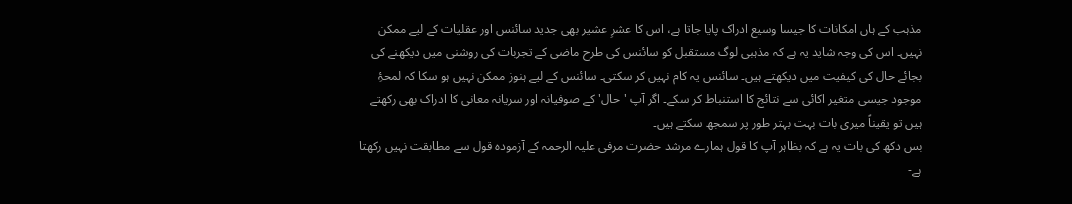مذہب کے ہاں امکانات کا جیسا وسیع ادراک پایا جاتا ہے، اس کا عشرِ عشیر بھی جدید سائنس اور عقلیات کے لیے ممکن نہیں۔ اس کی وجہ شاید یہ ہے کہ مذہبی لوگ مستقبل کو سائنس کی طرح ماضی کے تجربات کی روشنی میں دیکھنے کی بجائے حال کی کیفیت میں دیکھتے ہیں۔ سائنس یہ کام نہیں کر سکتی۔ سائنس کے لیے ہنوز ممکن نہیں ہو سکا کہ لمحۂِ موجود جیسی متغیر اکائی سے نتائج کا استنباط کر سکے۔ اگر آپ 'حال' کے صوفیانہ اور سریانہ معانی کا ادراک بھی رکھتے ہیں تو یقیناً میری بات بہت بہتر طور پر سمجھ سکتے ہیں۔
بس دکھ کی بات یہ ہے کہ بظاہر آپ کا قول ہمارے مرشد حضرت مرفی علیہ الرحمہ کے آزمودہ قول سے مطابقت نہیں رکھتا ہے-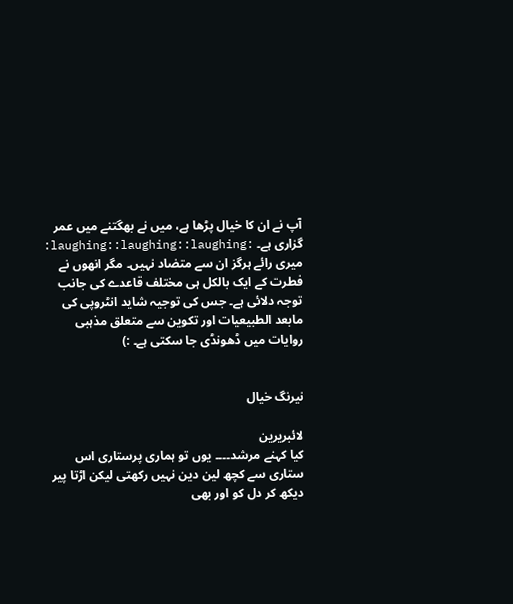آپ نے ان کا خیال پڑھا ہے، میں نے بھگتنے میں عمر گزاری ہے۔ :laughing::laughing::laughing:
میری رائے ہرگز ان سے متضاد نہیں۔ مگر انھوں نے فطرت کے ایک بالکل ہی مختلف قاعدے کی جانب توجہ دلائی ہے۔ جس کی توجیہ شاید انٹروپی کی مابعد الطبیعیات اور تکوین سے متعلق مذہبی روایات میں ڈھونڈی جا سکتی ہے۔ :)


نیرنگ خیال

لائبریرین
کیا کہنے مرشد۔۔۔۔ یوں تو ہماری پرستاری اس ستاری سے کچھ لین دین نہیں رکھتی لیکن اڑتا پیر دیکھ کر دل کو اور بھی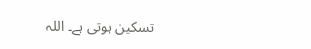تسکین ہوتی ہے۔ اللہ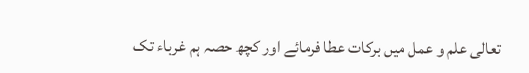تعالی علم و عمل میں برکات عطا فرمائے اور کچھ حصہ ہم غرباء تک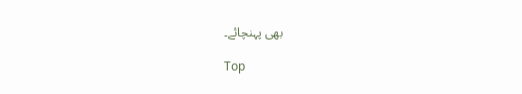بھی پہنچائے۔

Top